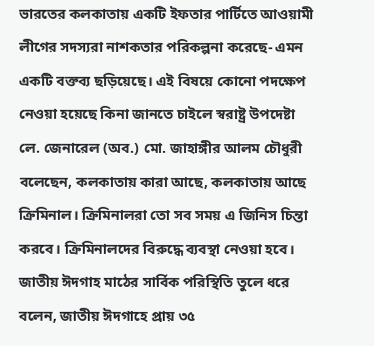ভারতের কলকাতায় একটি ইফতার পার্টিতে আওয়ামী লীগের সদস্যরা নাশকতার পরিকল্পনা করেছে- এমন একটি বক্তব্য ছড়িয়েছে। এই বিষয়ে কোনো পদক্ষেপ নেওয়া হয়েছে কিনা জানতে চাইলে স্বরাষ্ট্র উপদেষ্টা লে. জেনারেল (অব.) মো. জাহাঙ্গীর আলম চৌধুরী বলেছেন, কলকাতায় কারা আছে, কলকাতায় আছে ক্রিমিনাল। ক্রিমিনালরা তো সব সময় এ জিনিস চিন্তা করবে। ক্রিমিনালদের বিরুদ্ধে ব্যবস্থা নেওয়া হবে।
জাতীয় ঈদগাহ মাঠের সার্বিক পরিস্থিতি তুলে ধরে বলেন, জাতীয় ঈদগাহে প্রায় ৩৫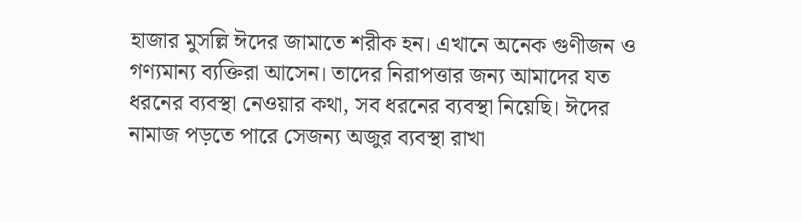হাজার মুসল্লি ঈদের জামাতে শরীক হন। এখানে অনেক গুণীজন ও গণ্যমান্য ব্যক্তিরা আসেন। তাদের নিরাপত্তার জন্য আমাদের যত ধরনের ব্যবস্থা নেওয়ার কথা, সব ধরনের ব্যবস্থা নিয়েছি। ঈদের নামাজ পড়তে পারে সেজন্য অজুর ব্যবস্থা রাখা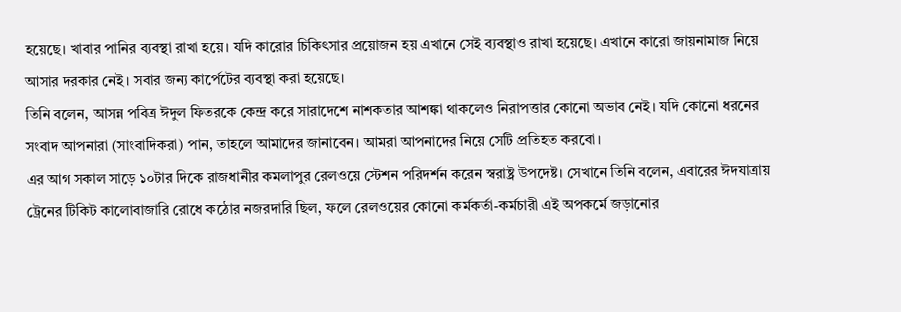হয়েছে। খাবার পানির ব্যবস্থা রাখা হয়ে। যদি কারোর চিকিৎসার প্রয়োজন হয় এখানে সেই ব্যবস্থাও রাখা হয়েছে। এখানে কারো জায়নামাজ নিয়ে আসার দরকার নেই। সবার জন্য কার্পেটের ব্যবস্থা করা হয়েছে।
তিনি বলেন, আসন্ন পবিত্র ঈদুল ফিতরকে কেন্দ্র করে সারাদেশে নাশকতার আশঙ্কা থাকলেও নিরাপত্তার কোনো অভাব নেই। যদি কোনো ধরনের সংবাদ আপনারা (সাংবাদিকরা) পান, তাহলে আমাদের জানাবেন। আমরা আপনাদের নিয়ে সেটি প্রতিহত করবো।
এর আগ সকাল সাড়ে ১০টার দিকে রাজধানীর কমলাপুর রেলওয়ে স্টেশন পরিদর্শন করেন স্বরাষ্ট্র উপদেষ্ট। সেখানে তিনি বলেন, এবারের ঈদযাত্রায় ট্রেনের টিকিট কালোবাজারি রোধে কঠোর নজরদারি ছিল, ফলে রেলওয়ের কোনো কর্মকর্তা-কর্মচারী এই অপকর্মে জড়ানোর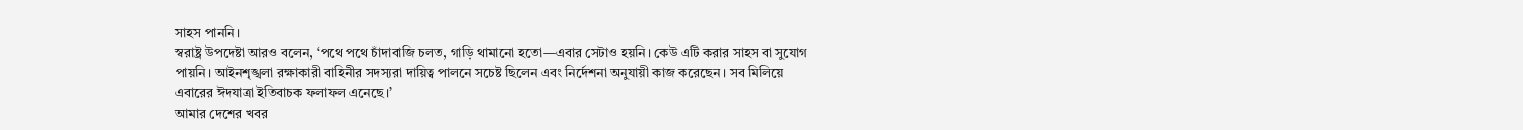সাহস পাননি।
স্বরাষ্ট্র উপদেষ্টা আরও বলেন, ‘পথে পথে চাঁদাবাজি চলত, গাড়ি থামানো হতো—এবার সেটাও হয়নি। কেউ এটি করার সাহস বা সুযোগ পায়নি। আইনশৃঙ্খলা রক্ষাকারী বাহিনীর সদস্যরা দায়িত্ব পালনে সচেষ্ট ছিলেন এবং নির্দেশনা অনুযায়ী কাজ করেছেন। সব মিলিয়ে এবারের ঈদযাত্রা ইতিবাচক ফলাফল এনেছে।’
আমার দেশের খবর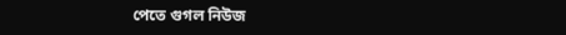পেতে গুগল নিউজ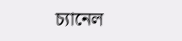চ্যানেল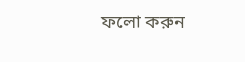ফলো করুন